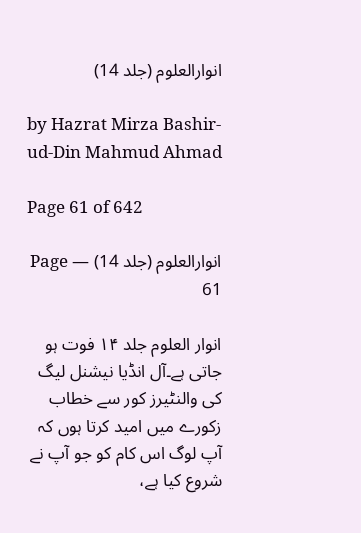انوارالعلوم (جلد 14)

by Hazrat Mirza Bashir-ud-Din Mahmud Ahmad

Page 61 of 642

انوارالعلوم (جلد 14) — Page 61

انوار العلوم جلد ۱۴ فوت ہو جاتی ہے۔آل انڈیا نیشنل لیگ کی والنٹیرز کور سے خطاب زکورے میں امید کرتا ہوں کہ آپ لوگ اس کام کو جو آپ نے شروع کیا ہے،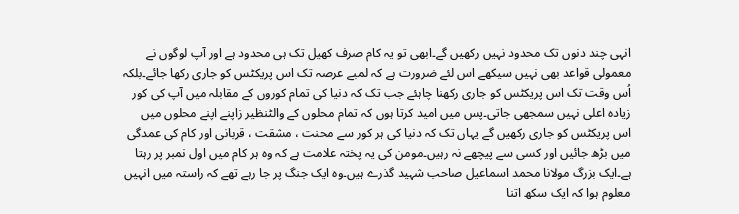انہی چند دنوں تک محدود نہیں رکھیں گے۔ابھی تو یہ کام صرف کھیل تک ہی محدود ہے اور آپ لوگوں نے معمولی قواعد بھی نہیں سیکھے اس لئے ضرورت ہے کہ لمبے عرصہ تک اس پریکٹس کو جاری رکھا جائے۔بلکہ اُس وقت تک اس پریکٹس کو جاری رکھنا چاہئے جب تک کہ دنیا کی تمام کوروں کے مقابلہ میں آپ کی کور زیادہ اعلی نہیں سمجھی جاتی۔پس میں امید کرتا ہوں کہ تمام محلوں کے والٹنظیر زاپنے اپنے محلوں میں اس پریکٹس کو جاری رکھیں گے یہاں تک کہ دنیا کی ہر کور سے محنت ، مشقت ، قربانی اور کام کی عمدگی میں بڑھ جائیں اور کسی سے پیچھے نہ رہیں۔مومن کی یہ پختہ علامت ہے کہ وہ ہر کام میں اول نمبر پر رہتا ہے۔ایک بزرگ مولانا محمد اسماعیل صاحب شہید گذرے ہیں۔وہ ایک جنگ پر جا رہے تھے کہ راستہ میں انہیں معلوم ہوا کہ ایک سکھ اتنا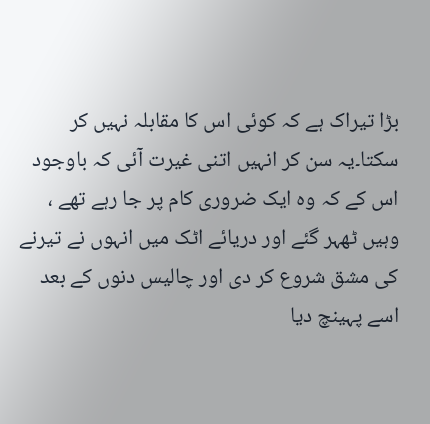بڑا تیراک ہے کہ کوئی اس کا مقابلہ نہیں کر سکتا۔یہ سن کر انہیں اتنی غیرت آئی کہ باوجود اس کے کہ وہ ایک ضروری کام پر جا رہے تھے ، وہیں ٹھہر گئے اور دریائے اٹک میں انہوں نے تیرنے کی مشق شروع کر دی اور چالیس دنوں کے بعد اسے پہینچ دیا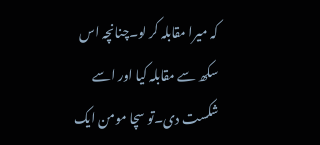کہ میرا مقابلہ کر لو۔چنانچہ اس سکھ سے مقابلہ کیا اور اسے شکست دی۔تو سچا مومن ایک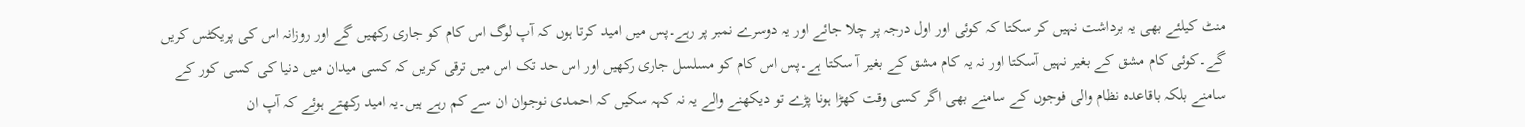منٹ کیلئے بھی یہ برداشت نہیں کر سکتا کہ کوئی اور اول درجہ پر چلا جائے اور یہ دوسرے نمبر پر رہے۔پس میں امید کرتا ہوں کہ آپ لوگ اس کام کو جاری رکھیں گے اور روزانہ اس کی پریکٹس کریں گے۔کوئی کام مشق کے بغیر نہیں آسکتا اور نہ یہ کام مشق کے بغیر آ سکتا ہے۔پس اس کام کو مسلسل جاری رکھیں اور اس حد تک اس میں ترقی کریں کہ کسی میدان میں دنیا کی کسی کور کے سامنے بلکہ باقاعدہ نظام والی فوجوں کے سامنے بھی اگر کسی وقت کھڑا ہونا پڑے تو دیکھنے والے یہ نہ کہہ سکیں کہ احمدی نوجوان ان سے کم رہے ہیں۔یہ امید رکھتے ہوئے کہ آپ ان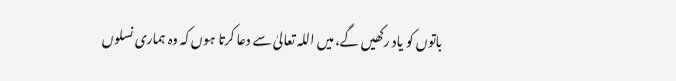باتوں کو یاد رکھیں گے، میں اللہ تعالیٰ سے دعا کرتا ہوں کہ وہ ہماری نسلوں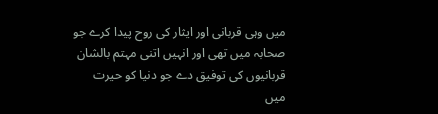میں وہی قربانی اور ایثار کی روح پیدا کرے جو صحابہ میں تھی اور انہیں اتنی مہتم بالشان قربانیوں کی توفیق دے جو دنیا کو حیرت میں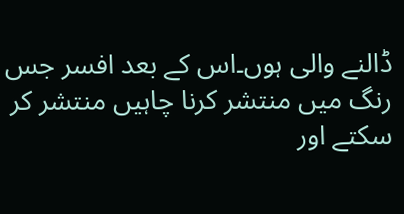ڈالنے والی ہوں۔اس کے بعد افسر جس رنگ میں منتشر کرنا چاہیں منتشر کر سکتے اور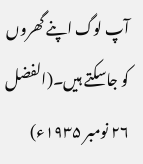آپ لوگ اپنے گھروں کو جاسکتے ہیں۔(الفضل ۲۶ نومبر ۱۹۳۵ء)